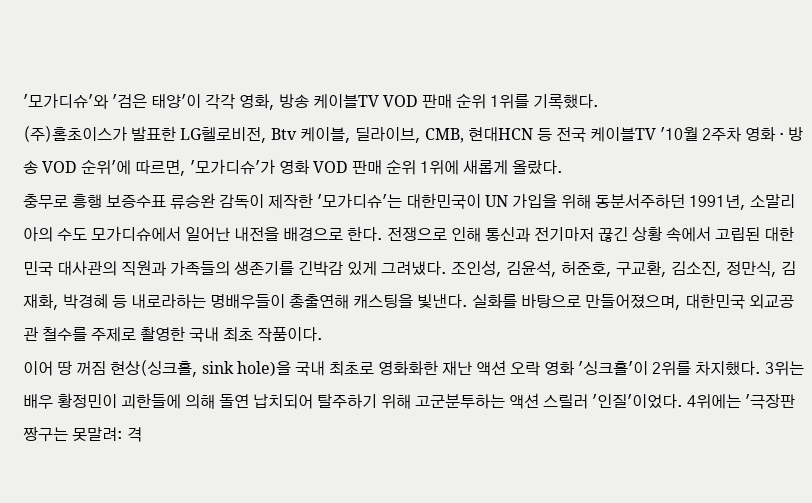'모가디슈'와 '검은 태양'이 각각 영화, 방송 케이블TV VOD 판매 순위 1위를 기록했다.
(주)홈초이스가 발표한 LG헬로비전, Btv 케이블, 딜라이브, CMB, 현대HCN 등 전국 케이블TV '10월 2주차 영화 · 방송 VOD 순위'에 따르면, '모가디슈'가 영화 VOD 판매 순위 1위에 새롭게 올랐다.
충무로 흥행 보증수표 류승완 감독이 제작한 '모가디슈'는 대한민국이 UN 가입을 위해 동분서주하던 1991년, 소말리아의 수도 모가디슈에서 일어난 내전을 배경으로 한다. 전쟁으로 인해 통신과 전기마저 끊긴 상황 속에서 고립된 대한민국 대사관의 직원과 가족들의 생존기를 긴박감 있게 그려냈다. 조인성, 김윤석, 허준호, 구교환, 김소진, 정만식, 김재화, 박경혜 등 내로라하는 명배우들이 총출연해 캐스팅을 빛낸다. 실화를 바탕으로 만들어졌으며, 대한민국 외교공관 철수를 주제로 촬영한 국내 최초 작품이다.
이어 땅 꺼짐 현상(싱크홀, sink hole)을 국내 최초로 영화화한 재난 액션 오락 영화 '싱크홀'이 2위를 차지했다. 3위는 배우 황정민이 괴한들에 의해 돌연 납치되어 탈주하기 위해 고군분투하는 액션 스릴러 '인질'이었다. 4위에는 '극장판 짱구는 못말려: 격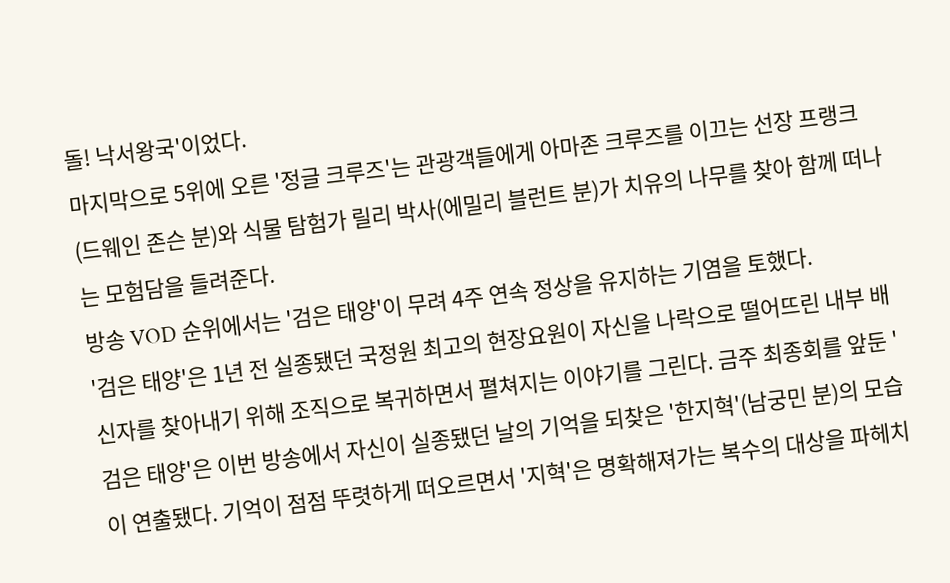돌! 낙서왕국'이었다.
마지막으로 5위에 오른 '정글 크루즈'는 관광객들에게 아마존 크루즈를 이끄는 선장 프랭크(드웨인 존슨 분)와 식물 탐험가 릴리 박사(에밀리 블런트 분)가 치유의 나무를 찾아 함께 떠나는 모험담을 들려준다.
방송 VOD 순위에서는 '검은 태양'이 무려 4주 연속 정상을 유지하는 기염을 토했다.
'검은 태양'은 1년 전 실종됐던 국정원 최고의 현장요원이 자신을 나락으로 떨어뜨린 내부 배신자를 찾아내기 위해 조직으로 복귀하면서 펼쳐지는 이야기를 그린다. 금주 최종회를 앞둔 '검은 태양'은 이번 방송에서 자신이 실종됐던 날의 기억을 되찾은 '한지혁'(남궁민 분)의 모습이 연출됐다. 기억이 점점 뚜렷하게 떠오르면서 '지혁'은 명확해져가는 복수의 대상을 파헤치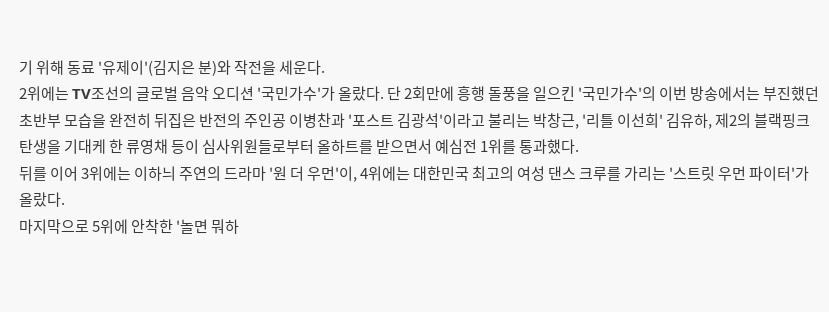기 위해 동료 '유제이'(김지은 분)와 작전을 세운다.
2위에는 TV조선의 글로벌 음악 오디션 '국민가수'가 올랐다. 단 2회만에 흥행 돌풍을 일으킨 '국민가수'의 이번 방송에서는 부진했던 초반부 모습을 완전히 뒤집은 반전의 주인공 이병찬과 '포스트 김광석'이라고 불리는 박창근, '리틀 이선희' 김유하, 제2의 블랙핑크 탄생을 기대케 한 류영채 등이 심사위원들로부터 올하트를 받으면서 예심전 1위를 통과했다.
뒤를 이어 3위에는 이하늬 주연의 드라마 '원 더 우먼'이, 4위에는 대한민국 최고의 여성 댄스 크루를 가리는 '스트릿 우먼 파이터'가 올랐다.
마지막으로 5위에 안착한 '놀면 뭐하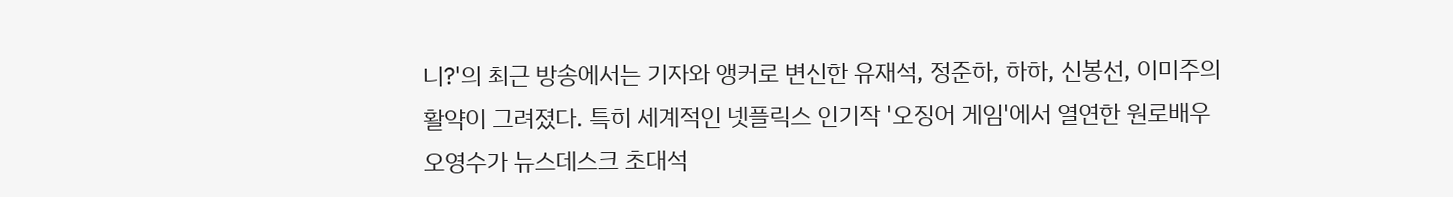니?'의 최근 방송에서는 기자와 앵커로 변신한 유재석, 정준하, 하하, 신봉선, 이미주의 활약이 그려졌다. 특히 세계적인 넷플릭스 인기작 '오징어 게임'에서 열연한 원로배우 오영수가 뉴스데스크 초대석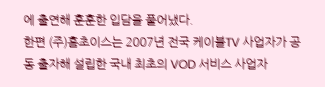에 출연해 훈훈한 입담을 풀어냈다.
한편 (주)홈초이스는 2007년 전국 케이블TV 사업자가 공동 출자해 설립한 국내 최초의 VOD 서비스 사업자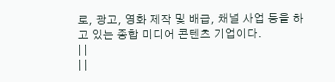로, 광고, 영화 제작 및 배급, 채널 사업 등을 하고 있는 종합 미디어 콘텐츠 기업이다.
| |
| |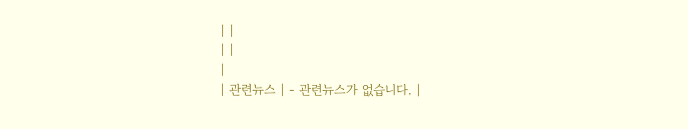| |
| |
|
| 관련뉴스 | - 관련뉴스가 없습니다. |